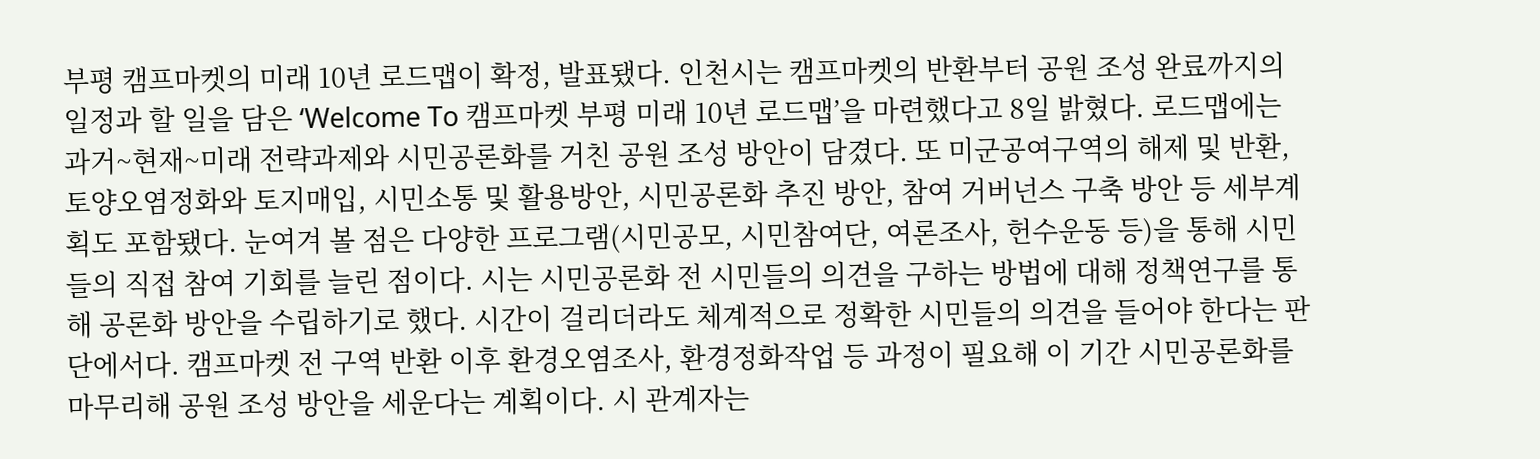부평 캠프마켓의 미래 10년 로드맵이 확정, 발표됐다. 인천시는 캠프마켓의 반환부터 공원 조성 완료까지의 일정과 할 일을 담은 ‘Welcome To 캠프마켓 부평 미래 10년 로드맵’을 마련했다고 8일 밝혔다. 로드맵에는 과거~현재~미래 전략과제와 시민공론화를 거친 공원 조성 방안이 담겼다. 또 미군공여구역의 해제 및 반환, 토양오염정화와 토지매입, 시민소통 및 활용방안, 시민공론화 추진 방안, 참여 거버넌스 구축 방안 등 세부계획도 포함됐다. 눈여겨 볼 점은 다양한 프로그램(시민공모, 시민참여단, 여론조사, 헌수운동 등)을 통해 시민들의 직접 참여 기회를 늘린 점이다. 시는 시민공론화 전 시민들의 의견을 구하는 방법에 대해 정책연구를 통해 공론화 방안을 수립하기로 했다. 시간이 걸리더라도 체계적으로 정확한 시민들의 의견을 들어야 한다는 판단에서다. 캠프마켓 전 구역 반환 이후 환경오염조사, 환경정화작업 등 과정이 필요해 이 기간 시민공론화를 마무리해 공원 조성 방안을 세운다는 계획이다. 시 관계자는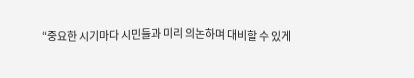“중요한 시기마다 시민들과 미리 의논하며 대비할 수 있게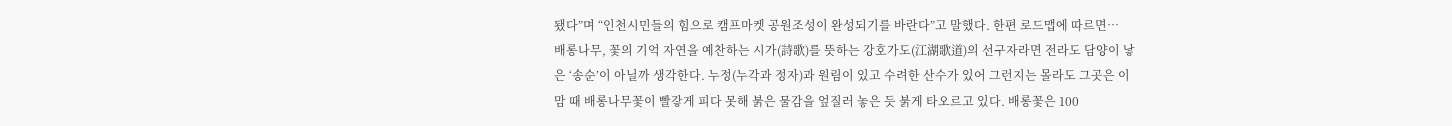됐다”며 “인천시민들의 힘으로 캠프마켓 공원조성이 완성되기를 바란다”고 말했다. 한편 로드맵에 따르면…
배롱나무, 꽃의 기억 자연을 예찬하는 시가(詩歌)를 뜻하는 강호가도(江湖歌道)의 선구자라면 전라도 담양이 낳은 ‘송순’이 아닐까 생각한다. 누정(누각과 정자)과 원림이 있고 수려한 산수가 있어 그런지는 몰라도 그곳은 이맘 때 배롱나무꽃이 빨갛게 피다 못해 붉은 물감을 엎질러 놓은 듯 붉게 타오르고 있다. 배롱꽃은 100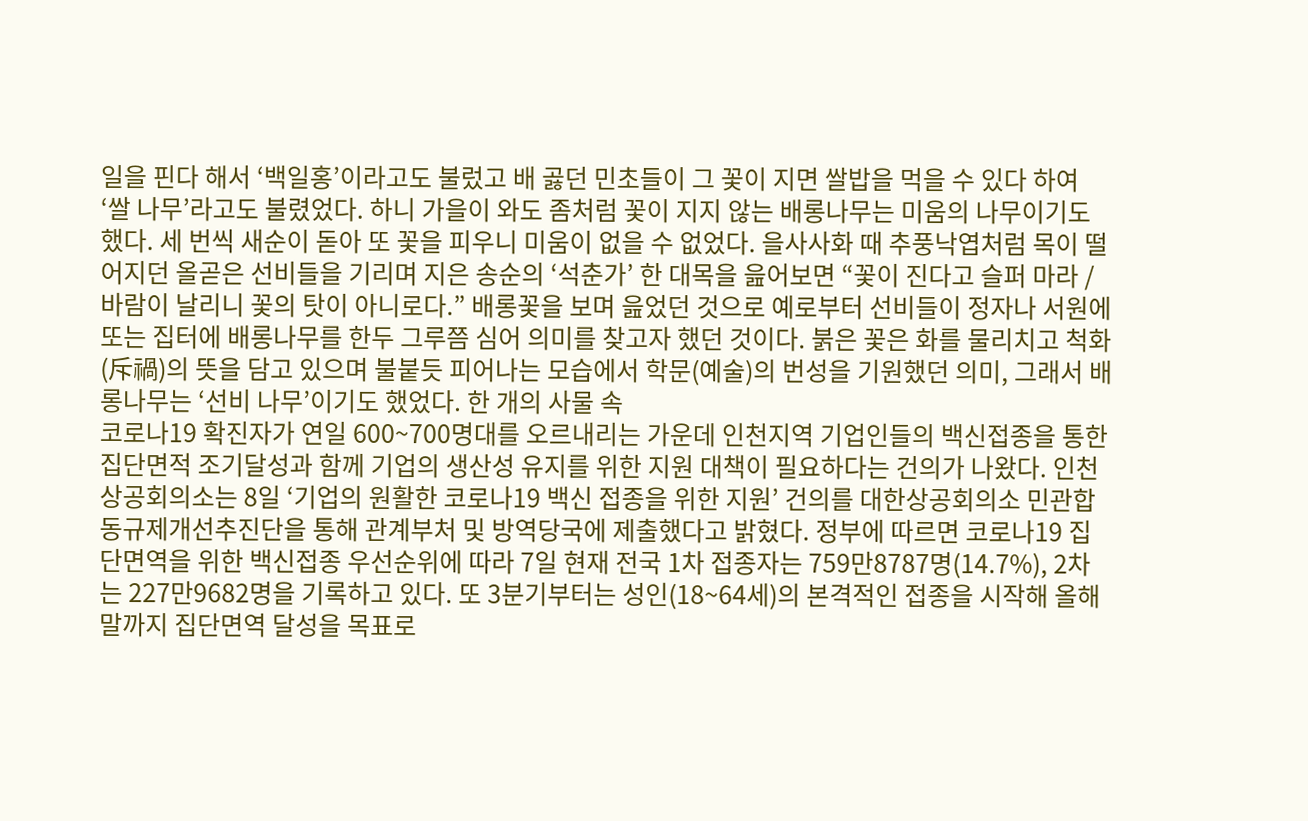일을 핀다 해서 ‘백일홍’이라고도 불렀고 배 곯던 민초들이 그 꽃이 지면 쌀밥을 먹을 수 있다 하여 ‘쌀 나무’라고도 불렸었다. 하니 가을이 와도 좀처럼 꽃이 지지 않는 배롱나무는 미움의 나무이기도 했다. 세 번씩 새순이 돋아 또 꽃을 피우니 미움이 없을 수 없었다. 을사사화 때 추풍낙엽처럼 목이 떨어지던 올곧은 선비들을 기리며 지은 송순의 ‘석춘가’ 한 대목을 읊어보면 “꽃이 진다고 슬퍼 마라 / 바람이 날리니 꽃의 탓이 아니로다.” 배롱꽃을 보며 읊었던 것으로 예로부터 선비들이 정자나 서원에 또는 집터에 배롱나무를 한두 그루쯤 심어 의미를 찾고자 했던 것이다. 붉은 꽃은 화를 물리치고 척화(斥禍)의 뜻을 담고 있으며 불붙듯 피어나는 모습에서 학문(예술)의 번성을 기원했던 의미, 그래서 배롱나무는 ‘선비 나무’이기도 했었다. 한 개의 사물 속
코로나19 확진자가 연일 600~700명대를 오르내리는 가운데 인천지역 기업인들의 백신접종을 통한 집단면적 조기달성과 함께 기업의 생산성 유지를 위한 지원 대책이 필요하다는 건의가 나왔다. 인천상공회의소는 8일 ‘기업의 원활한 코로나19 백신 접종을 위한 지원’ 건의를 대한상공회의소 민관합동규제개선추진단을 통해 관계부처 및 방역당국에 제출했다고 밝혔다. 정부에 따르면 코로나19 집단면역을 위한 백신접종 우선순위에 따라 7일 현재 전국 1차 접종자는 759만8787명(14.7%), 2차는 227만9682명을 기록하고 있다. 또 3분기부터는 성인(18~64세)의 본격적인 접종을 시작해 올해 말까지 집단면역 달성을 목표로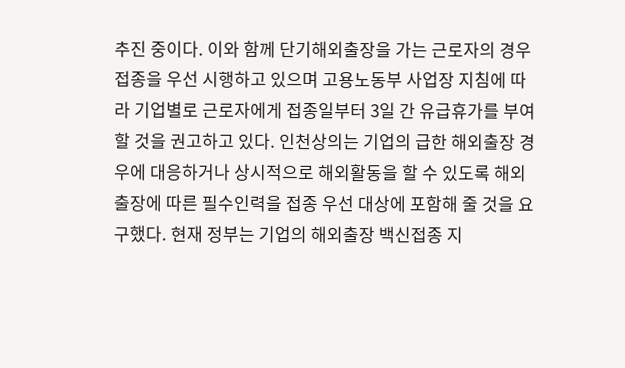추진 중이다. 이와 함께 단기해외출장을 가는 근로자의 경우 접종을 우선 시행하고 있으며 고용노동부 사업장 지침에 따라 기업별로 근로자에게 접종일부터 3일 간 유급휴가를 부여할 것을 권고하고 있다. 인천상의는 기업의 급한 해외출장 경우에 대응하거나 상시적으로 해외활동을 할 수 있도록 해외출장에 따른 필수인력을 접종 우선 대상에 포함해 줄 것을 요구했다. 현재 정부는 기업의 해외출장 백신접종 지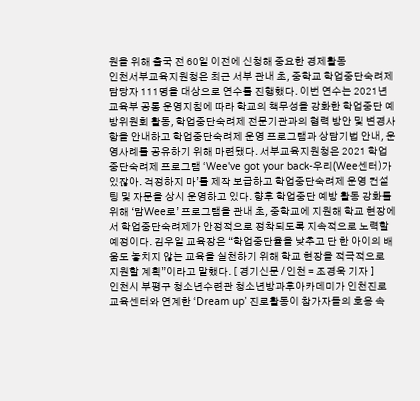원을 위해 출국 전 60일 이전에 신청해 중요한 경제활동
인천서부교육지원청은 최근 서부 관내 초, 중학교 학업중단숙려제 담당자 111명을 대상으로 연수를 진행했다. 이번 연수는 2021년 교육부 공통 운영지침에 따라 학교의 책무성을 강화한 학업중단 예방위원회 활동, 학업중단숙려제 전문기관과의 협력 방안 및 변경사항을 안내하고 학업중단숙려제 운영 프로그램과 상담기법 안내, 운영사례를 공유하기 위해 마련됐다. 서부교육지원청은 2021 학업중단숙려제 프로그램 ‘Wee've got your back-우리(Wee센터)가 있잖아. 걱정하지 마’를 제작 보급하고 학업중단숙려제 운영 컨설팅 및 자문을 상시 운영하고 있다. 향후 학업중단 예방 활동 강화를 위해 ‘맘Wee로’ 프로그램을 관내 초, 중학교에 지원해 학교 현장에서 학업중단숙려제가 안정적으로 정착되도록 지속적으로 노력할 예정이다. 김우일 교육장은 “학업중단율을 낮추고 단 한 아이의 배움도 놓치지 않는 교육을 실천하기 위해 학교 현장을 적극적으로 지원할 계획”이라고 말했다. [ 경기신문 / 인천 = 조경욱 기자 ]
인천시 부평구 청소년수련관 청소년방과후아카데미가 인천진로교육센터와 연계한 ‘Dream up’ 진로활동이 참가자들의 호응 속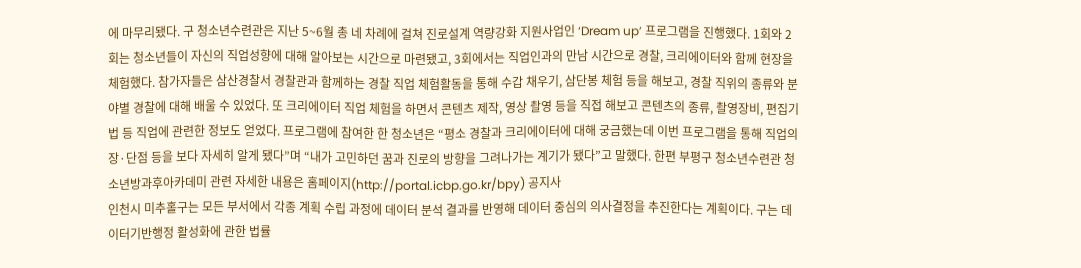에 마무리됐다. 구 청소년수련관은 지난 5~6월 총 네 차례에 걸쳐 진로설계 역량강화 지원사업인 ‘Dream up’ 프로그램을 진행했다. 1회와 2회는 청소년들이 자신의 직업성향에 대해 알아보는 시간으로 마련됐고, 3회에서는 직업인과의 만남 시간으로 경찰, 크리에이터와 함께 현장을 체험했다. 참가자들은 삼산경찰서 경찰관과 함께하는 경찰 직업 체험활동을 통해 수갑 채우기, 삼단봉 체험 등을 해보고, 경찰 직위의 종류와 분야별 경찰에 대해 배울 수 있었다. 또 크리에이터 직업 체험을 하면서 콘텐츠 제작, 영상 촬영 등을 직접 해보고 콘텐츠의 종류, 촬영장비, 편집기법 등 직업에 관련한 정보도 얻었다. 프로그램에 참여한 한 청소년은 “평소 경찰과 크리에이터에 대해 궁금했는데 이번 프로그램을 통해 직업의 장·단점 등을 보다 자세히 알게 됐다”며 “내가 고민하던 꿈과 진로의 방향을 그려나가는 계기가 됐다”고 말했다. 한편 부평구 청소년수련관 청소년방과후아카데미 관련 자세한 내용은 홈페이지(http://portal.icbp.go.kr/bpy) 공지사
인천시 미추홀구는 모든 부서에서 각종 계획 수립 과정에 데이터 분석 결과를 반영해 데이터 중심의 의사결정을 추진한다는 계획이다. 구는 데이터기반행정 활성화에 관한 법률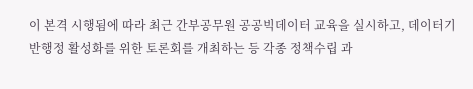이 본격 시행됨에 따라 최근 간부공무원 공공빅데이터 교육을 실시하고, 데이터기반행정 활성화를 위한 토론회를 개최하는 등 각종 정책수립 과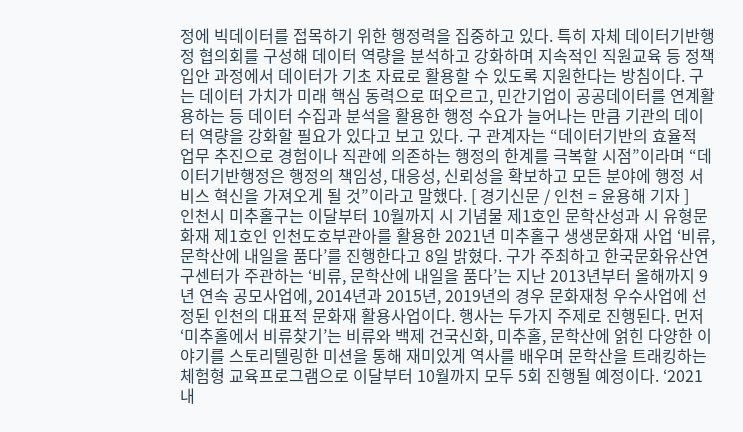정에 빅데이터를 접목하기 위한 행정력을 집중하고 있다. 특히 자체 데이터기반행정 협의회를 구성해 데이터 역량을 분석하고 강화하며 지속적인 직원교육 등 정책입안 과정에서 데이터가 기초 자료로 활용할 수 있도록 지원한다는 방침이다. 구는 데이터 가치가 미래 핵심 동력으로 떠오르고, 민간기업이 공공데이터를 연계활용하는 등 데이터 수집과 분석을 활용한 행정 수요가 늘어나는 만큼 기관의 데이터 역량을 강화할 필요가 있다고 보고 있다. 구 관계자는 “데이터기반의 효율적 업무 추진으로 경험이나 직관에 의존하는 행정의 한계를 극복할 시점”이라며 “데이터기반행정은 행정의 책임성, 대응성, 신뢰성을 확보하고 모든 분야에 행정 서비스 혁신을 가져오게 될 것”이라고 말했다. [ 경기신문 / 인천 = 윤용해 기자 ]
인천시 미추홀구는 이달부터 10월까지 시 기념물 제1호인 문학산성과 시 유형문화재 제1호인 인천도호부관아를 활용한 2021년 미추홀구 생생문화재 사업 ‘비류, 문학산에 내일을 품다’를 진행한다고 8일 밝혔다. 구가 주최하고 한국문화유산연구센터가 주관하는 ‘비류, 문학산에 내일을 품다’는 지난 2013년부터 올해까지 9년 연속 공모사업에, 2014년과 2015년, 2019년의 경우 문화재청 우수사업에 선정된 인천의 대표적 문화재 활용사업이다. 행사는 두가지 주제로 진행된다. 먼저 ‘미추홀에서 비류찾기’는 비류와 백제 건국신화, 미추홀, 문학산에 얽힌 다양한 이야기를 스토리텔링한 미션을 통해 재미있게 역사를 배우며 문학산을 트래킹하는 체험형 교육프로그램으로 이달부터 10월까지 모두 5회 진행될 예정이다. ‘2021 내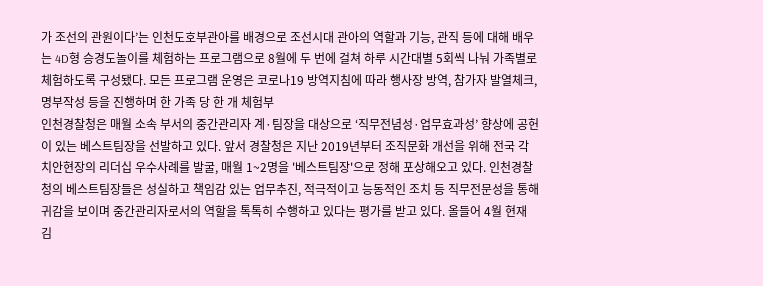가 조선의 관원이다’는 인천도호부관아를 배경으로 조선시대 관아의 역할과 기능, 관직 등에 대해 배우는 4D형 승경도놀이를 체험하는 프로그램으로 8월에 두 번에 걸쳐 하루 시간대별 5회씩 나눠 가족별로 체험하도록 구성됐다. 모든 프로그램 운영은 코로나19 방역지침에 따라 행사장 방역, 참가자 발열체크, 명부작성 등을 진행하며 한 가족 당 한 개 체험부
인천경찰청은 매월 소속 부서의 중간관리자 계·팀장을 대상으로 ‘직무전념성·업무효과성’ 향상에 공헌이 있는 베스트팀장을 선발하고 있다. 앞서 경찰청은 지난 2019년부터 조직문화 개선을 위해 전국 각 치안현장의 리더십 우수사례를 발굴, 매월 1~2명을 '베스트팀장'으로 정해 포상해오고 있다. 인천경찰청의 베스트팀장들은 성실하고 책임감 있는 업무추진, 적극적이고 능동적인 조치 등 직무전문성을 통해 귀감을 보이며 중간관리자로서의 역할을 톡톡히 수행하고 있다는 평가를 받고 있다. 올들어 4월 현재 김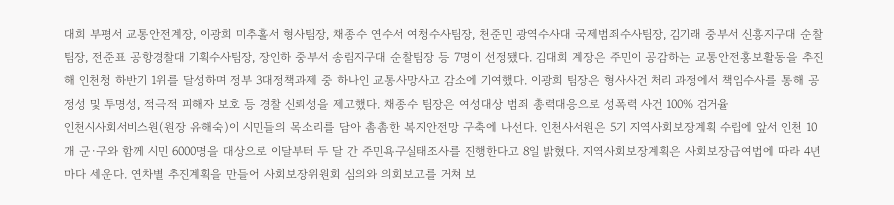대희 부평서 교통안전계장, 이광희 미추홀서 형사팀장, 채종수 연수서 여청수사팀장, 천준민 광역수사대 국제범죄수사팀장, 김기래 중부서 신흥지구대 순찰팀장, 전준표 공항경찰대 기획수사팀장, 장인하 중부서 송림지구대 순찰팀장 등 7명이 선정됐다. 김대희 계장은 주민이 공감하는 교통안전홍보활동을 추진해 인천청 하반기 1위를 달성하며 정부 3대정책과제 중 하나인 교통사망사고 감소에 기여했다. 이광희 팀장은 형사사건 처리 과정에서 책임수사를 통해 공정성 및 투명성, 적극적 피해자 보호 등 경찰 신뢰성을 제고했다. 채종수 팀장은 여성대상 범죄 총력대응으로 성폭력 사건 100% 검거율
인천시사회서비스원(원장 유해숙)이 시민들의 목소리를 담아 촘촘한 복지안전망 구축에 나선다. 인천사서원은 5기 지역사회보장계획 수립에 앞서 인천 10개 군·구와 함께 시민 6000명을 대상으로 이달부터 두 달 간 주민욕구실태조사를 진행한다고 8일 밝혔다. 지역사회보장계획은 사회보장급여법에 따라 4년마다 세운다. 연차별 추진계획을 만들어 사회보장위원회 심의와 의회보고를 거쳐 보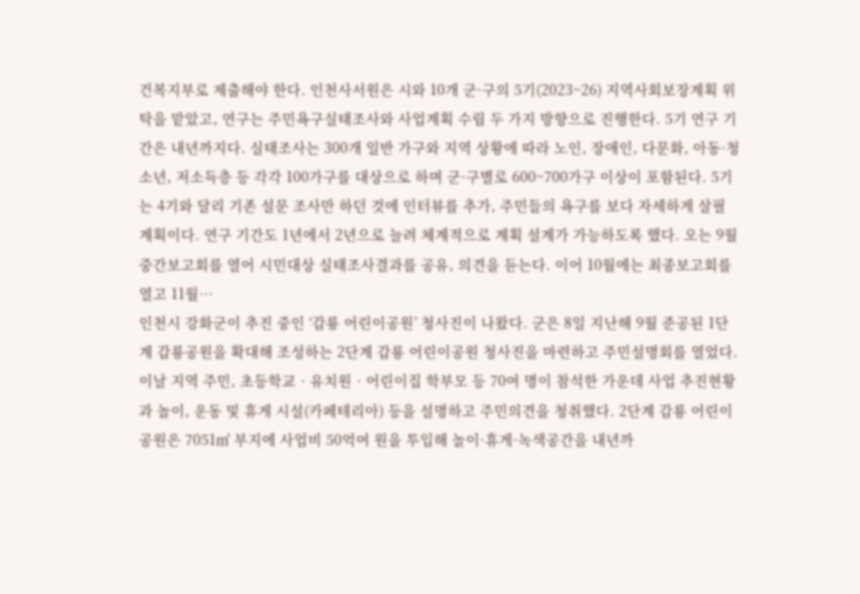건복지부로 제출해야 한다. 인천사서원은 시와 10개 군·구의 5기(2023~26) 지역사회보장계획 위탁을 맡았고, 연구는 주민욕구실태조사와 사업계획 수립 두 가지 방향으로 진행한다. 5기 연구 기간은 내년까지다. 실태조사는 300개 일반 가구와 지역 상황에 따라 노인, 장애인, 다문화, 아동·청소년, 저소득층 등 각각 100가구를 대상으로 하며 군·구별로 600~700가구 이상이 포함된다. 5기는 4기와 달리 기존 설문 조사만 하던 것에 인터뷰를 추가, 주민들의 욕구를 보다 자세하게 살필 계획이다. 연구 기간도 1년에서 2년으로 늘려 체계적으로 계획 설계가 가능하도록 했다. 오는 9월 중간보고회를 열어 시민대상 실태조사결과를 공유, 의견을 듣는다. 이어 10월에는 최종보고회를 열고 11월…
인천시 강화군이 추진 중인 ‘갑룡 어린이공원’ 청사진이 나왔다. 군은 8일 지난해 9월 준공된 1단계 갑룡공원을 확대해 조성하는 2단계 갑룡 어린이공원 청사진을 마련하고 주민설명회를 열었다. 이날 지역 주민, 초등학교‧유치원‧어린이집 학부모 등 70여 명이 참석한 가운데 사업 추진현황과 놀이, 운동 및 휴게 시설(카페테리아) 등을 설명하고 주민의견을 청취했다. 2단계 갑룡 어린이공원은 7051㎡ 부지에 사업비 50억여 원을 투입해 놀이·휴게·녹색공간을 내년까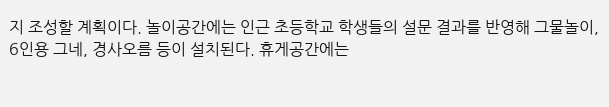지 조성할 계획이다. 놀이공간에는 인근 초등학교 학생들의 설문 결과를 반영해 그물놀이, 6인용 그네, 경사오름 등이 설치된다. 휴게공간에는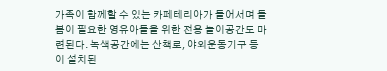가족이 함께할 수 있는 카페테리아가 들어서며 돌봄이 필요한 영유아들을 위한 전용 놀이공간도 마련된다. 녹색공간에는 산책로, 야외운동기구 등이 설치된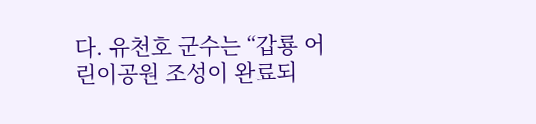다. 유천호 군수는 “갑룡 어린이공원 조성이 완료되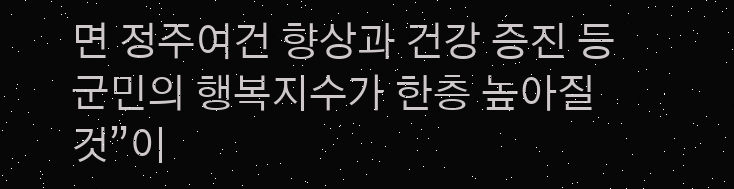면 정주여건 향상과 건강 증진 등 군민의 행복지수가 한층 높아질 것”이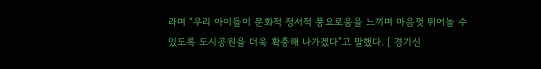라며 “우리 아이들이 문화적 정서적 풍요로움을 느끼며 마음껏 뛰어놀 수 있도록 도시공원을 더욱 확충해 나가겠다”고 말했다. [ 경기신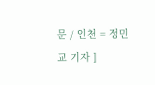문 / 인천 = 정민교 기자 ]